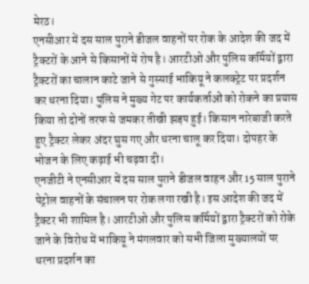मेरठ।
एनसीआर में दस साल पुराने डीजल वाहनों पर रोक के आदेश की जद में ट्रैक्टरों के आने से किसानों में रोष है। आरटीओ और पुलिस कर्मियों द्वारा ट्रैक्टरों का चालान काटे जाने से गुस्साई भाकियू ने कलक्ट्रेट पर प्रदर्शन कर धरना दिया। पुलिस ने मुख्य गेट पर कार्यकर्ताओं को रोकने का प्रयास किया तो दोनों तरफ से जमकर तीखी झड़प हुई। किसान नारेबाजी करते हुए ट्रैक्टर लेकर अंदर घुस गए और धरना चालू कर दिया। दोपहर के भोजन के लिए कढ़ाई भी चढ़वा दी।
एनजीटी ने एनसीआर में दस साल पुराने डीजल वाहन और 15 साल पुराने पेट्रोल वाहनों के संचालन पर रोक लगा रखी है। इस आदेश की जद में ट्रैक्टर भी शामिल है। आरटीओ और पुलिस कर्मियों द्वारा ट्रैक्टरों को रोके जाने के विरोध में भाकियू ने मंगलवार को सभी जिला मुख्यालयों पर धरना प्रदर्शन का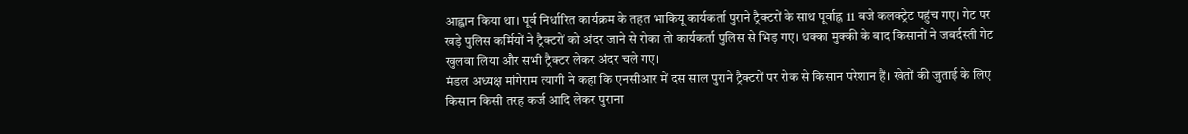आह्वान किया था। पूर्व निर्धारित कार्यक्रम के तहत भाकियू कार्यकर्ता पुराने ट्रैक्टरों के साथ पूर्वाह्न 11 बजे कलक्ट्रेट पहुंच गए। गेट पर खड़े पुलिस कर्मियों ने ट्रैक्टरों को अंदर जाने से रोका तो कार्यकर्ता पुलिस से भिड़ गए। धक्का मुक्की के बाद किसानों ने जबर्दस्ती गेट खुलवा लिया और सभी ट्रैक्टर लेकर अंदर चले गए।
मंडल अध्यक्ष मांगेराम त्यागी ने कहा कि एनसीआर में दस साल पुराने ट्रैक्टरों पर रोक से किसान परेशान हैं। खेतों की जुताई के लिए किसान किसी तरह कर्ज आदि लेकर पुराना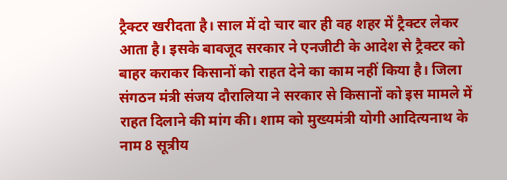ट्रैक्टर खरीदता है। साल में दो चार बार ही वह शहर में ट्रैक्टर लेकर आता है। इसके बावजूद सरकार ने एनजीटी के आदेश से ट्रैक्टर को बाहर कराकर किसानों को राहत देने का काम नहीं किया है। जिला संगठन मंत्री संजय दौरालिया ने सरकार से किसानों को इस मामले में राहत दिलाने की मांग की। शाम को मुख्यमंत्री योगी आदित्यनाथ के नाम 8 सूत्रीय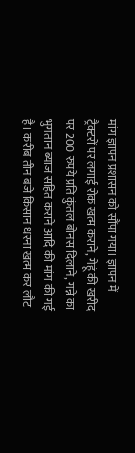मांग ज्ञापन प्रशासन को सौंपा गया। ज्ञापन में ट्रैक्टरों पर लगाई रोक खत्म कराने, गेहूं की खरीद पर 200 रुपये प्रति कुंतल बोनस दिलाने, गन्ने का भुगतान ब्याज सहित कराने आदि की मांग की गई है। करीब तीन बजे किसान धरना खत्म कर लौट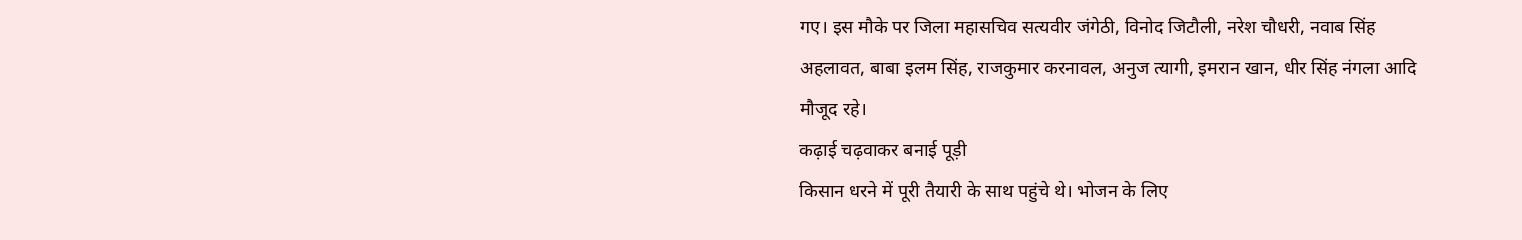गए। इस मौके पर जिला महासचिव सत्यवीर जंगेठी, विनोद जिटौली, नरेश चौधरी, नवाब सिंह अहलावत, बाबा इलम सिंह, राजकुमार करनावल, अनुज त्यागी, इमरान खान, धीर सिंह नंगला आदि मौजूद रहे।
कढ़ाई चढ़वाकर बनाई पूड़ी
किसान धरने में पूरी तैयारी के साथ पहुंचे थे। भोजन के लिए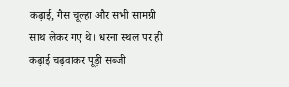कढ़ाई, गैस चूल्हा और सभी सामग्री साथ लेकर गए थे। धरना स्थल पर ही कढ़ाई चढ़वाकर पूड़ी सब्जी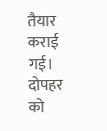तैयार कराई गई। दोपहर को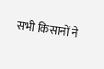सभी किसानों ने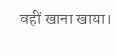वहीं खाना खाया।